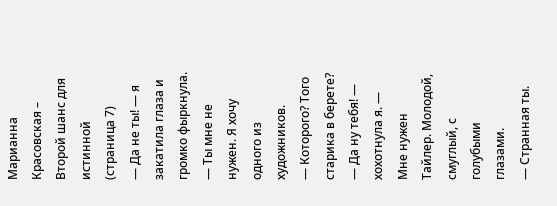Марианна Красовская – Второй шанс для истинной (страница 7)
— Да не ты! — я закатила глаза и громко фыркнула. — Ты мне не нужен. Я хочу одного из художников.
— Которого? Того старика в берете?
— Да ну тебя! — хохотнула я. — Мне нужен Тайлер. Молодой, смуглый, с голубыми глазами.
— Странная ты.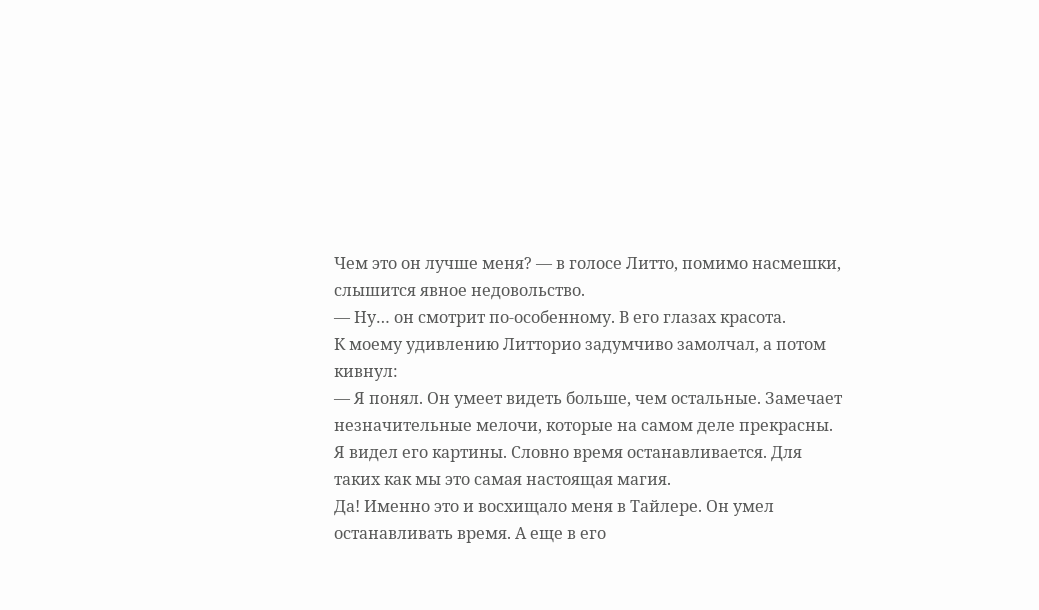Чем это он лучше меня? — в голосе Литто, помимо насмешки, слышится явное недовольство.
— Ну… он смотрит по-особенному. В его глазах красота.
К моему удивлению Литторио задумчиво замолчал, а потом кивнул:
— Я понял. Он умеет видеть больше, чем остальные. Замечает незначительные мелочи, которые на самом деле прекрасны. Я видел его картины. Словно время останавливается. Для таких как мы это самая настоящая магия.
Да! Именно это и восхищало меня в Тайлере. Он умел останавливать время. А еще в его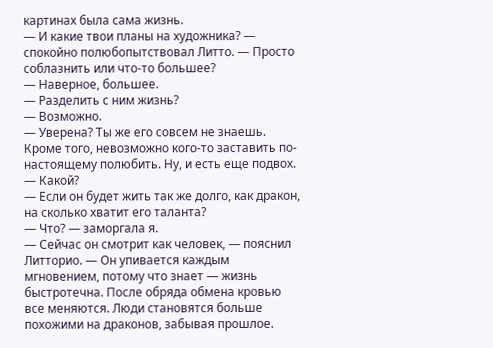картинах была сама жизнь.
— И какие твои планы на художника? — спокойно полюбопытствовал Литто. — Просто соблазнить или что-то большее?
— Наверное, большее.
— Разделить с ним жизнь?
— Возможно.
— Уверена? Ты же его совсем не знаешь. Кроме того, невозможно кого-то заставить по-настоящему полюбить. Ну, и есть еще подвох.
— Какой?
— Если он будет жить так же долго, как дракон, на сколько хватит его таланта?
— Что? — заморгала я.
— Сейчас он смотрит как человек, — пояснил Литторио. — Он упивается каждым мгновением, потому что знает — жизнь быстротечна. После обряда обмена кровью все меняются. Люди становятся больше похожими на драконов, забывая прошлое.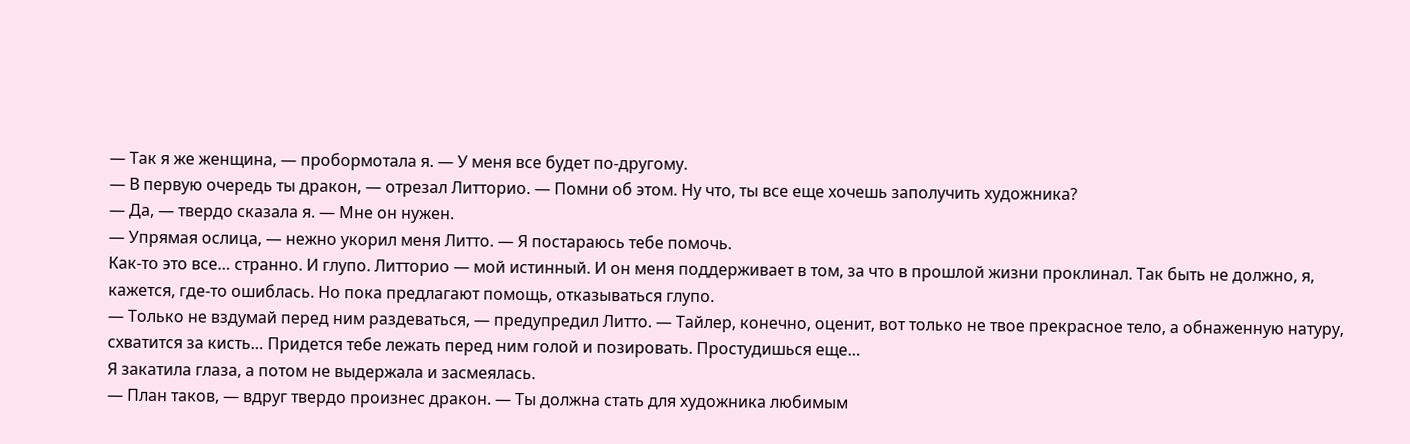— Так я же женщина, — пробормотала я. — У меня все будет по-другому.
— В первую очередь ты дракон, — отрезал Литторио. — Помни об этом. Ну что, ты все еще хочешь заполучить художника?
— Да, — твердо сказала я. — Мне он нужен.
— Упрямая ослица, — нежно укорил меня Литто. — Я постараюсь тебе помочь.
Как-то это все… странно. И глупо. Литторио — мой истинный. И он меня поддерживает в том, за что в прошлой жизни проклинал. Так быть не должно, я, кажется, где-то ошиблась. Но пока предлагают помощь, отказываться глупо.
— Только не вздумай перед ним раздеваться, — предупредил Литто. — Тайлер, конечно, оценит, вот только не твое прекрасное тело, а обнаженную натуру, схватится за кисть… Придется тебе лежать перед ним голой и позировать. Простудишься еще…
Я закатила глаза, а потом не выдержала и засмеялась.
— План таков, — вдруг твердо произнес дракон. — Ты должна стать для художника любимым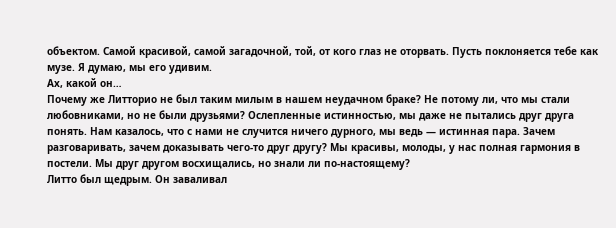объектом. Самой красивой, самой загадочной, той, от кого глаз не оторвать. Пусть поклоняется тебе как музе. Я думаю, мы его удивим.
Ах, какой он…
Почему же Литторио не был таким милым в нашем неудачном браке? Не потому ли, что мы стали любовниками, но не были друзьями? Ослепленные истинностью, мы даже не пытались друг друга понять. Нам казалось, что с нами не случится ничего дурного, мы ведь — истинная пара. Зачем разговаривать, зачем доказывать чего-то друг другу? Мы красивы, молоды, у нас полная гармония в постели. Мы друг другом восхищались, но знали ли по-настоящему?
Литто был щедрым. Он заваливал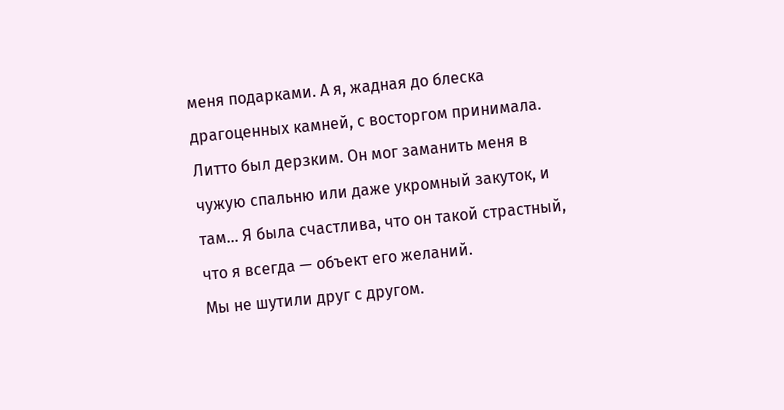меня подарками. А я, жадная до блеска драгоценных камней, с восторгом принимала. Литто был дерзким. Он мог заманить меня в чужую спальню или даже укромный закуток, и там… Я была счастлива, что он такой страстный, что я всегда — объект его желаний.
Мы не шутили друг с другом.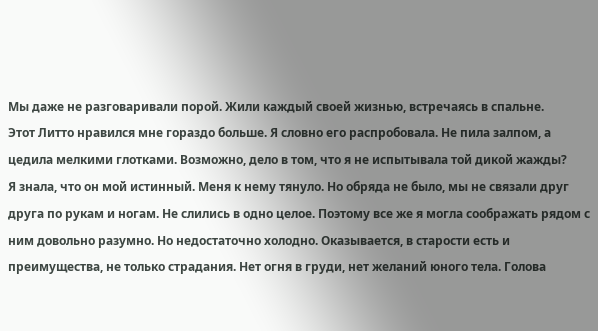Мы даже не разговаривали порой. Жили каждый своей жизнью, встречаясь в спальне.
Этот Литто нравился мне гораздо больше. Я словно его распробовала. Не пила залпом, а цедила мелкими глотками. Возможно, дело в том, что я не испытывала той дикой жажды?
Я знала, что он мой истинный. Меня к нему тянуло. Но обряда не было, мы не связали друг друга по рукам и ногам. Не слились в одно целое. Поэтому все же я могла соображать рядом с ним довольно разумно. Но недостаточно холодно. Оказывается, в старости есть и преимущества, не только страдания. Нет огня в груди, нет желаний юного тела. Голова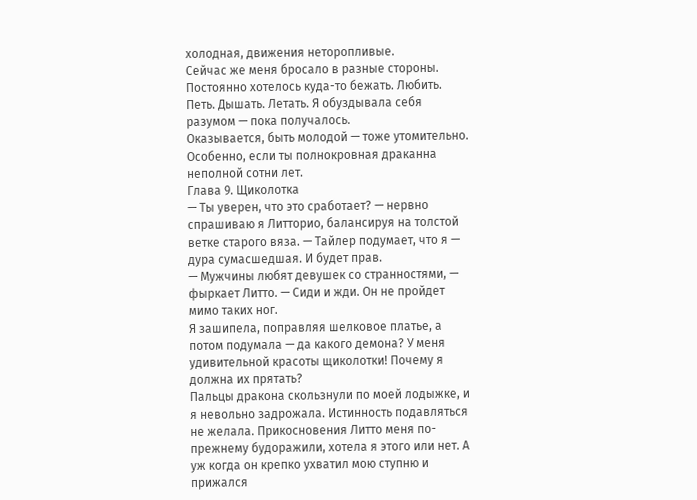холодная, движения неторопливые.
Сейчас же меня бросало в разные стороны. Постоянно хотелось куда-то бежать. Любить. Петь. Дышать. Летать. Я обуздывала себя разумом — пока получалось.
Оказывается, быть молодой — тоже утомительно. Особенно, если ты полнокровная драканна неполной сотни лет.
Глава 9. Щиколотка
— Ты уверен, что это сработает? — нервно спрашиваю я Литторио, балансируя на толстой ветке старого вяза. — Тайлер подумает, что я — дура сумасшедшая. И будет прав.
— Мужчины любят девушек со странностями, — фыркает Литто. — Сиди и жди. Он не пройдет мимо таких ног.
Я зашипела, поправляя шелковое платье, а потом подумала — да какого демона? У меня удивительной красоты щиколотки! Почему я должна их прятать?
Пальцы дракона скользнули по моей лодыжке, и я невольно задрожала. Истинность подавляться не желала. Прикосновения Литто меня по-прежнему будоражили, хотела я этого или нет. А уж когда он крепко ухватил мою ступню и прижался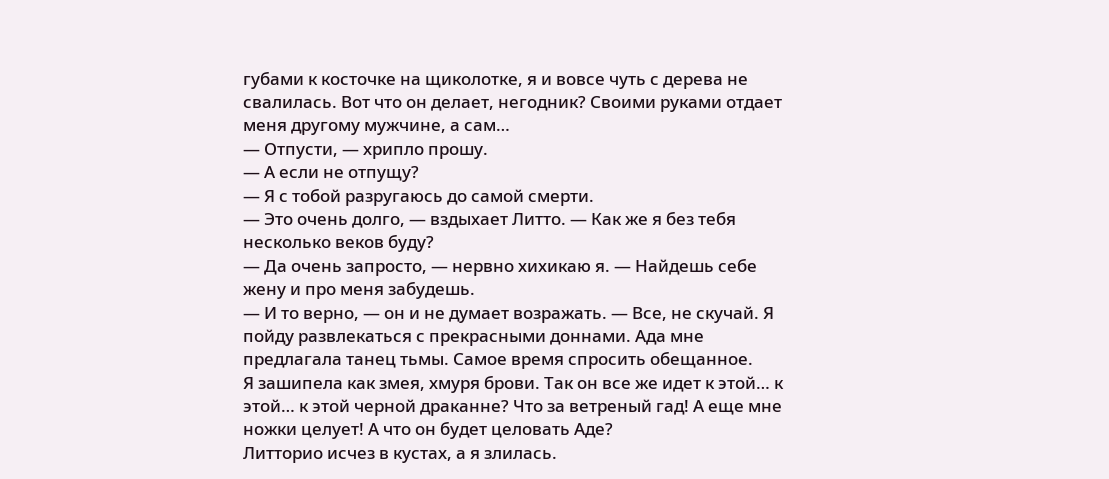губами к косточке на щиколотке, я и вовсе чуть с дерева не свалилась. Вот что он делает, негодник? Своими руками отдает меня другому мужчине, а сам…
— Отпусти, — хрипло прошу.
— А если не отпущу?
— Я с тобой разругаюсь до самой смерти.
— Это очень долго, — вздыхает Литто. — Как же я без тебя несколько веков буду?
— Да очень запросто, — нервно хихикаю я. — Найдешь себе жену и про меня забудешь.
— И то верно, — он и не думает возражать. — Все, не скучай. Я пойду развлекаться с прекрасными доннами. Ада мне предлагала танец тьмы. Самое время спросить обещанное.
Я зашипела как змея, хмуря брови. Так он все же идет к этой… к этой… к этой черной драканне? Что за ветреный гад! А еще мне ножки целует! А что он будет целовать Аде?
Литторио исчез в кустах, а я злилась.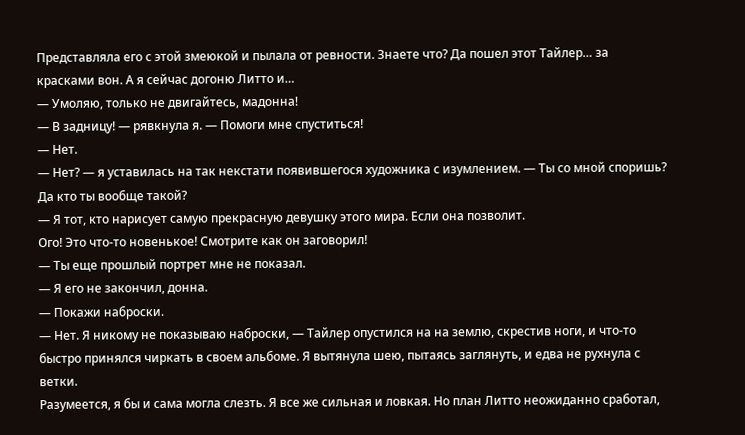Представляла его с этой змеюкой и пылала от ревности. Знаете что? Да пошел этот Тайлер… за красками вон. А я сейчас догоню Литто и…
— Умоляю, только не двигайтесь, мадонна!
— В задницу! — рявкнула я. — Помоги мне спуститься!
— Нет.
— Нет? — я уставилась на так некстати появившегося художника с изумлением. — Ты со мной споришь? Да кто ты вообще такой?
— Я тот, кто нарисует самую прекрасную девушку этого мира. Если она позволит.
Ого! Это что-то новенькое! Смотрите как он заговорил!
— Ты еще прошлый портрет мне не показал.
— Я его не закончил, донна.
— Покажи наброски.
— Нет. Я никому не показываю наброски, — Тайлер опустился на на землю, скрестив ноги, и что-то быстро принялся чиркать в своем альбоме. Я вытянула шею, пытаясь заглянуть, и едва не рухнула с ветки.
Разумеется, я бы и сама могла слезть. Я все же сильная и ловкая. Но план Литто неожиданно сработал,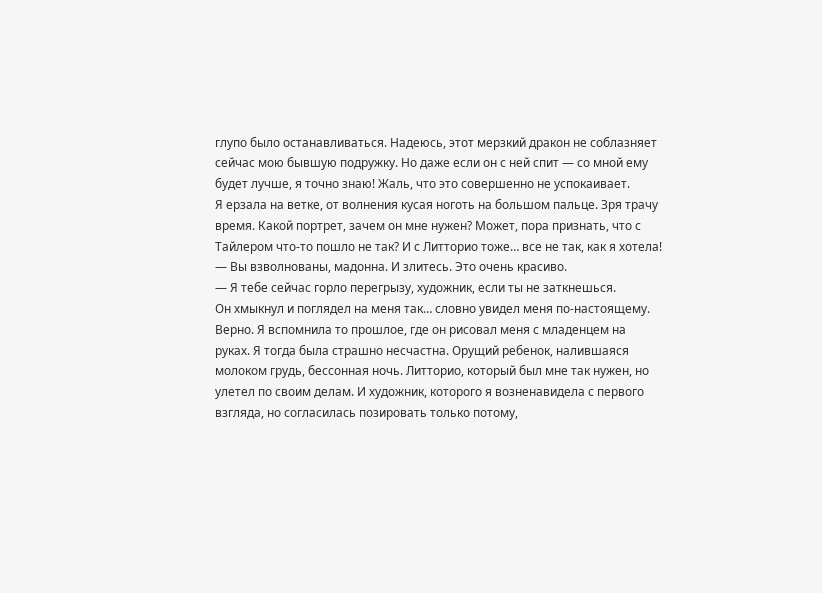глупо было останавливаться. Надеюсь, этот мерзкий дракон не соблазняет сейчас мою бывшую подружку. Но даже если он с ней спит — со мной ему будет лучше, я точно знаю! Жаль, что это совершенно не успокаивает.
Я ерзала на ветке, от волнения кусая ноготь на большом пальце. Зря трачу время. Какой портрет, зачем он мне нужен? Может, пора признать, что с Тайлером что-то пошло не так? И с Литторио тоже… все не так, как я хотела!
— Вы взволнованы, мадонна. И злитесь. Это очень красиво.
— Я тебе сейчас горло перегрызу, художник, если ты не заткнешься.
Он хмыкнул и поглядел на меня так… словно увидел меня по-настоящему.
Верно. Я вспомнила то прошлое, где он рисовал меня с младенцем на руках. Я тогда была страшно несчастна. Орущий ребенок, налившаяся молоком грудь, бессонная ночь. Литторио, который был мне так нужен, но улетел по своим делам. И художник, которого я возненавидела с первого взгляда, но согласилась позировать только потому,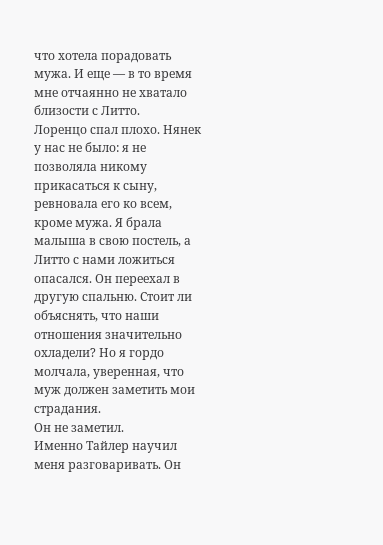что хотела порадовать мужа. И еще — в то время мне отчаянно не хватало близости с Литто.
Лоренцо спал плохо. Нянек у нас не было: я не позволяла никому прикасаться к сыну, ревновала его ко всем, кроме мужа. Я брала малыша в свою постель, а Литто с нами ложиться опасался. Он переехал в другую спальню. Стоит ли объяснять, что наши отношения значительно охладели? Но я гордо молчала, уверенная, что муж должен заметить мои страдания.
Он не заметил.
Именно Тайлер научил меня разговаривать. Он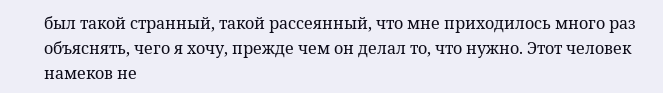был такой странный, такой рассеянный, что мне приходилось много раз объяснять, чего я хочу, прежде чем он делал то, что нужно. Этот человек намеков не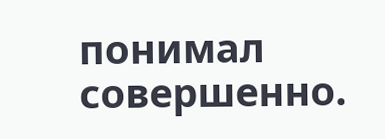понимал совершенно.